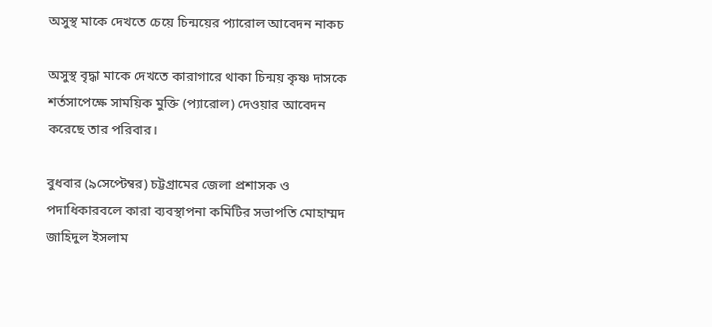অসুস্থ মাকে দেখতে চেয়ে চিন্ময়ের প্যারোল আবেদন নাকচ

অসুস্থ বৃদ্ধা মাকে দেখতে কারাগারে থাকা চিন্ময় কৃষ্ণ দাসকে শর্তসাপেক্ষে সাময়িক মুক্তি (প্যারোল) দেওয়ার আবেদন করেছে তার পরিবার।

বুধবার (৯সেপ্টেম্বর) চট্টগ্রামের জেলা প্রশাসক ও পদাধিকারবলে কারা ব্যবস্থাপনা কমিটির সভাপতি মোহাম্মদ জাহিদুল ইসলাম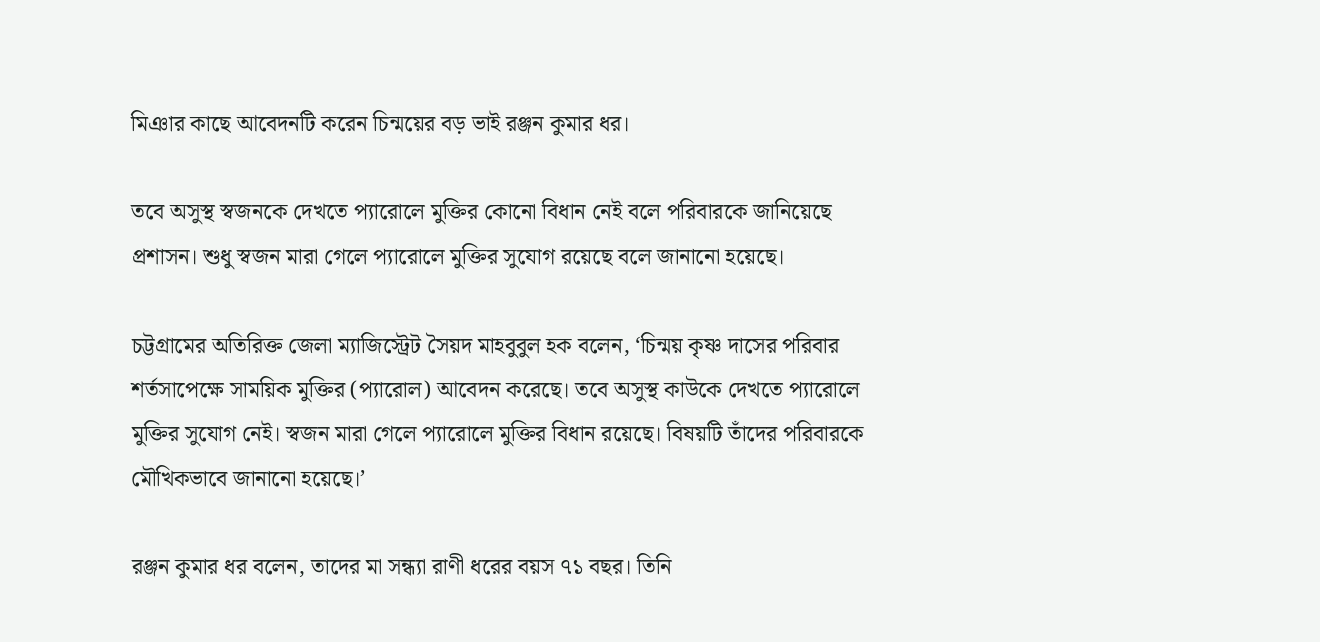মিঞার কাছে আবেদনটি করেন চিন্ময়ের বড় ভাই রঞ্জন কুমার ধর।

তবে অসুস্থ স্বজনকে দেখতে প্যারোলে মুক্তির কোনো বিধান নেই বলে পরিবারকে জানিয়েছে প্রশাসন। শুধু স্বজন মারা গেলে প্যারোলে মুক্তির সুযোগ রয়েছে বলে জানানো হয়েছে।

চট্টগ্রামের অতিরিক্ত জেলা ম্যাজিস্ট্রেট সৈয়দ মাহবুবুল হক বলেন, ‘চিন্ময় কৃষ্ণ দাসের পরিবার শর্তসাপেক্ষে সাময়িক মুক্তির (প্যারোল) আবেদন করেছে। তবে অসুস্থ কাউকে দেখতে প্যারোলে মুক্তির সুযোগ নেই। স্বজন মারা গেলে প্যারোলে মুক্তির বিধান রয়েছে। বিষয়টি তাঁদের পরিবারকে মৌখিকভাবে জানানো হয়েছে।’

রঞ্জন কুমার ধর বলেন, তাদের মা সন্ধ্যা রাণী ধরের বয়স ৭১ বছর। তিনি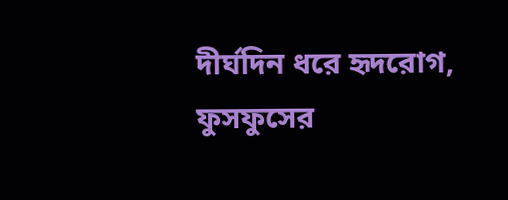দীর্ঘদিন ধরে হৃদরোগ, ফুসফুসের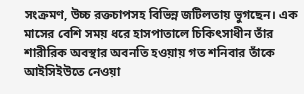সংক্রমণ, উচ্চ রক্তচাপসহ বিভিন্ন জটিলতায় ভুগছেন। এক মাসের বেশি সময় ধরে হাসপাতালে চিকিৎসাধীন তাঁর শারীরিক অবস্থার অবনতি হওয়ায় গত শনিবার তাঁকে আইসিইউতে নেওয়া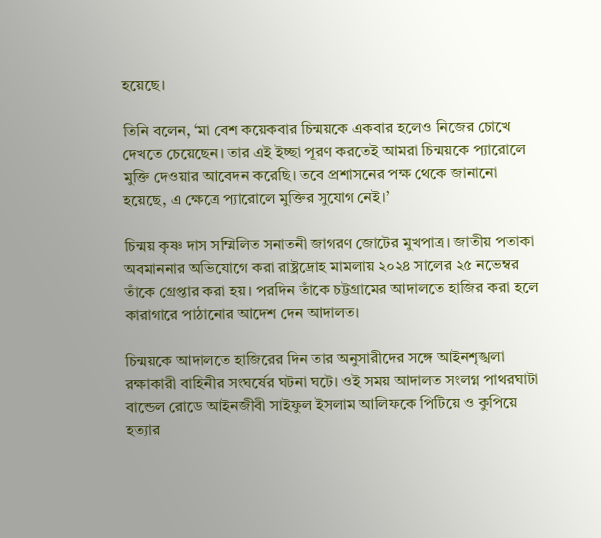হয়েছে।

তিনি বলেন, ‘মা বেশ কয়েকবার চিন্ময়কে একবার হলেও নিজের চোখে দেখতে চেয়েছেন। তার এই ইচ্ছা পূরণ করতেই আমরা চিন্ময়কে প্যারোলে মুক্তি দেওয়ার আবেদন করেছি। তবে প্রশাসনের পক্ষ থেকে জানানো হয়েছে, এ ক্ষেত্রে প্যারোলে মুক্তির সুযোগ নেই।’

চিন্ময় কৃষ্ণ দাস সম্মিলিত সনাতনী জাগরণ জোটের মুখপাত্র। জাতীয় পতাকা অবমাননার অভিযোগে করা রাষ্ট্রদ্রোহ মামলায় ২০২৪ সালের ২৫ নভেম্বর তাঁকে গ্রেপ্তার করা হয়। পরদিন তাঁকে চট্টগ্রামের আদালতে হাজির করা হলে কারাগারে পাঠানোর আদেশ দেন আদালত।

চিন্ময়কে আদালতে হাজিরের দিন তার অনুসারীদের সঙ্গে আইনশৃঙ্খলা রক্ষাকারী বাহিনীর সংঘর্ষের ঘটনা ঘটে। ওই সময় আদালত সংলগ্ন পাথরঘাটা বান্ডেল রোডে আইনজীবী সাইফুল ইসলাম আলিফকে পিটিয়ে ও কুপিয়ে হত্যার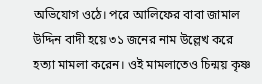অভিযোগ ওঠে। পরে আলিফের বাবা জামাল উদ্দিন বাদী হয়ে ৩১ জনের নাম উল্লেখ করে হত্যা মামলা করেন। ওই মামলাতেও চিন্ময় কৃষ্ণ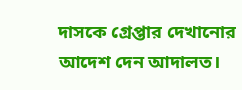দাসকে গ্রেপ্তার দেখানোর আদেশ দেন আদালত।